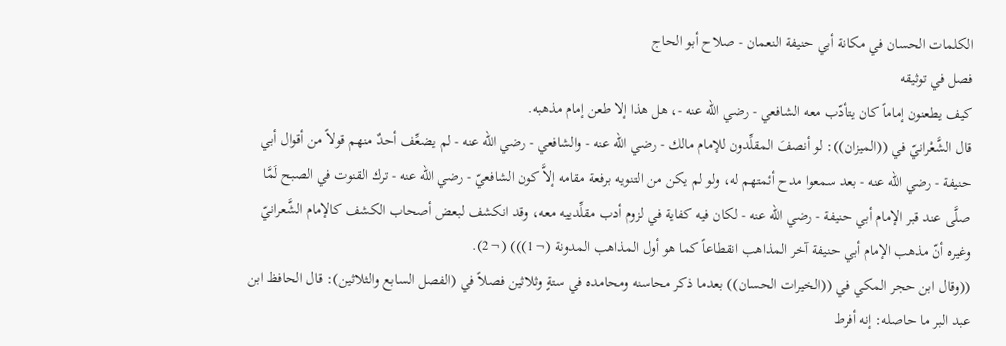الكلمات الحسان في مكانة أبي حنيفة النعمان - صلاح أبو الحاج
فصل في توثيقه
كيف يطعنون إماماً كان يتأدّب معه الشافعي - رضي الله عنه -، هل هذا إلا طعن إمام مذهبه.
قال الشَّعْرانيّ في ((الميزان)): لو أنصفَ المقلِّدون للإمام مالك - رضي الله عنه - والشافعي - رضي الله عنه - لم يضعِّف أحدٌ منهم قولاً من أقوال أبي حنيفة - رضي الله عنه - بعد سمعوا مدح أئمتهم له، ولو لم يكن من التنويه برفعة مقامه إلاَّ كون الشافعيّ - رضي الله عنه - ترك القنوت في الصبح لَمَّا صلَّى عند قبر الإمام أبي حنيفة - رضي الله عنه - لكان فيه كفاية في لزوم أدب مقلِّدييه معه، وقد انكشف لبعض أصحاب الكشف كالإمام الشَّعرانيّ وغيره أنّ مذهب الإمام أبي حنيفة آخر المذاهب انقطاعاً كما هو أول المذاهب المدونة (¬1))) (¬2).
((وقال ابن حجر المكي في ((الخيرات الحسان)) بعدما ذكر محاسنه ومحامده في ستةٍ وثلاثين فصلاً في (الفصل السابع والثلاثين): قال الحافظ ابن عبد البر ما حاصله: إنه أفرط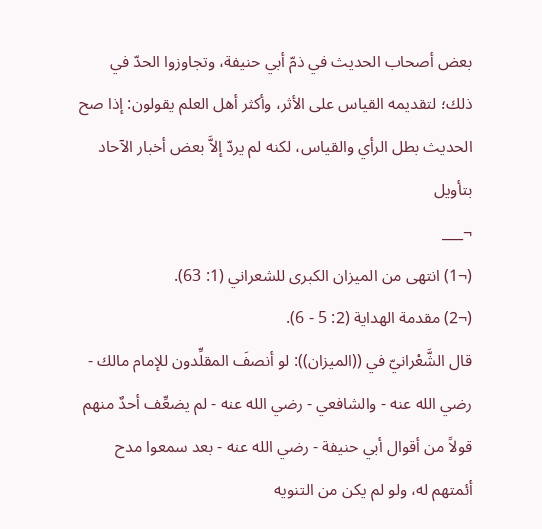بعض أصحاب الحديث في ذمّ أبي حنيفة، وتجاوزوا الحدّ في ذلك؛ لتقديمه القياس على الأثر، وأكثر أهل العلم يقولون: إذا صح الحديث بطل الرأي والقياس، لكنه لم يردّ إلاَّ بعض أخبار الآحاد بتأويل
¬___
(¬1) انتهى من الميزان الكبرى للشعراني (1: 63).
(¬2) مقدمة الهداية (2: 5 - 6).
قال الشَّعْرانيّ في ((الميزان)): لو أنصفَ المقلِّدون للإمام مالك - رضي الله عنه - والشافعي - رضي الله عنه - لم يضعِّف أحدٌ منهم قولاً من أقوال أبي حنيفة - رضي الله عنه - بعد سمعوا مدح أئمتهم له، ولو لم يكن من التنويه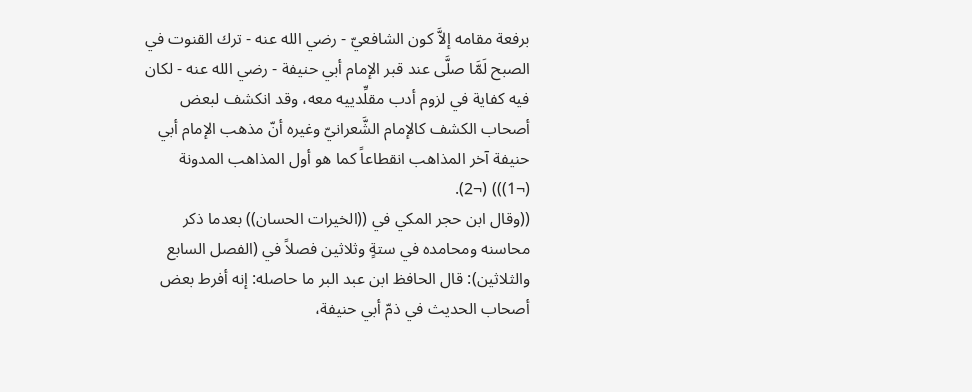برفعة مقامه إلاَّ كون الشافعيّ - رضي الله عنه - ترك القنوت في الصبح لَمَّا صلَّى عند قبر الإمام أبي حنيفة - رضي الله عنه - لكان فيه كفاية في لزوم أدب مقلِّدييه معه، وقد انكشف لبعض أصحاب الكشف كالإمام الشَّعرانيّ وغيره أنّ مذهب الإمام أبي حنيفة آخر المذاهب انقطاعاً كما هو أول المذاهب المدونة (¬1))) (¬2).
((وقال ابن حجر المكي في ((الخيرات الحسان)) بعدما ذكر محاسنه ومحامده في ستةٍ وثلاثين فصلاً في (الفصل السابع والثلاثين): قال الحافظ ابن عبد البر ما حاصله: إنه أفرط بعض أصحاب الحديث في ذمّ أبي حنيفة،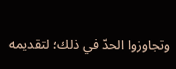وتجاوزوا الحدّ في ذلك؛ لتقديمه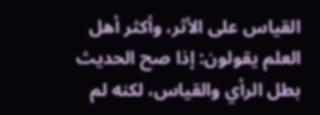القياس على الأثر، وأكثر أهل العلم يقولون: إذا صح الحديث بطل الرأي والقياس، لكنه لم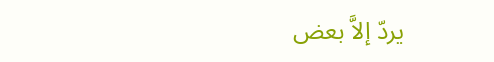يردّ إلاَّ بعض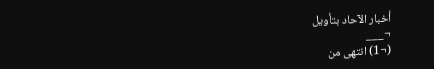أخبار الآحاد بتأويل
¬___
(¬1) انتهى من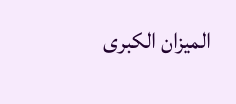الميزان الكبرى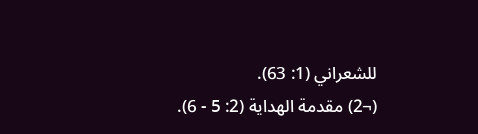للشعراني (1: 63).
(¬2) مقدمة الهداية (2: 5 - 6).